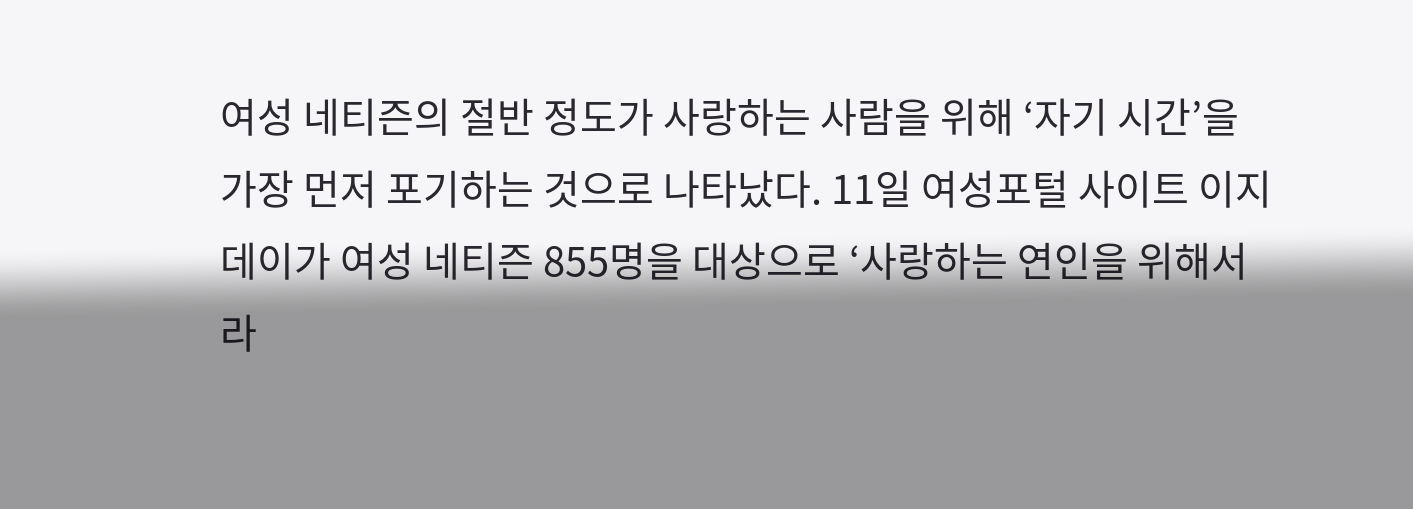여성 네티즌의 절반 정도가 사랑하는 사람을 위해 ‘자기 시간’을 가장 먼저 포기하는 것으로 나타났다. 11일 여성포털 사이트 이지데이가 여성 네티즌 855명을 대상으로 ‘사랑하는 연인을 위해서라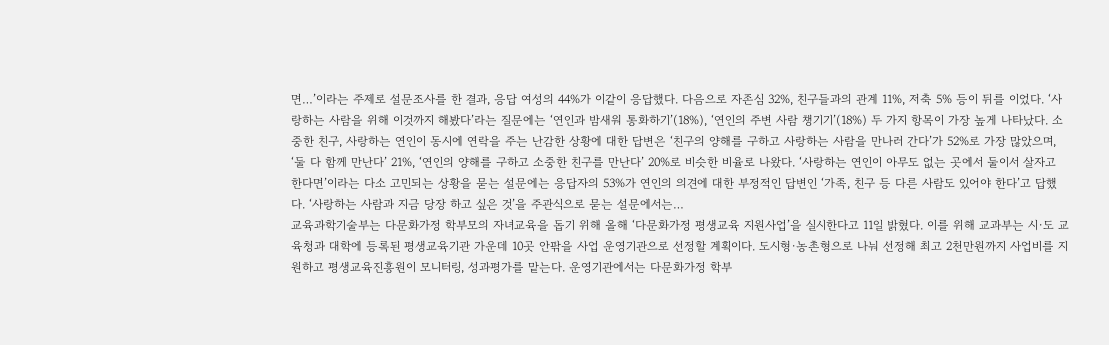면…’이라는 주제로 설문조사를 한 결과, 응답 여성의 44%가 이같이 응답했다. 다음으로 자존심 32%, 친구들과의 관계 11%, 저축 5% 등이 뒤를 이었다. ‘사랑하는 사람을 위해 이것까지 해봤다’라는 질문에는 ‘연인과 밤새워 통화하기’(18%), ‘연인의 주변 사람 챙기기’(18%) 두 가지 항목이 가장 높게 나타났다. 소중한 친구, 사랑하는 연인이 동시에 연락을 주는 난감한 상황에 대한 답변은 ‘친구의 양해를 구하고 사랑하는 사람을 만나러 간다’가 52%로 가장 많았으며, ‘둘 다 함께 만난다’ 21%, ‘연인의 양해를 구하고 소중한 친구를 만난다’ 20%로 비슷한 비율로 나왔다. ‘사랑하는 연인이 아무도 없는 곳에서 둘이서 살자고 한다면’이라는 다소 고민되는 상황을 묻는 설문에는 응답자의 53%가 연인의 의견에 대한 부정적인 답변인 ‘가족, 친구 등 다른 사람도 있어야 한다’고 답했다. ‘사랑하는 사람과 지금 당장 하고 싶은 것’을 주관식으로 묻는 설문에서는…
교육과학기술부는 다문화가정 학부모의 자녀교육을 돕기 위해 올해 ‘다문화가정 평생교육 지원사업’을 실시한다고 11일 밝혔다. 이를 위해 교과부는 시·도 교육청과 대학에 등록된 평생교육기관 가운데 10곳 안팎을 사업 운영기관으로 선정할 계획이다. 도시형·농촌형으로 나눠 선정해 최고 2천만원까지 사업비를 지원하고 평생교육진흥원이 모니터링, 성과평가를 맡는다. 운영기관에서는 다문화가정 학부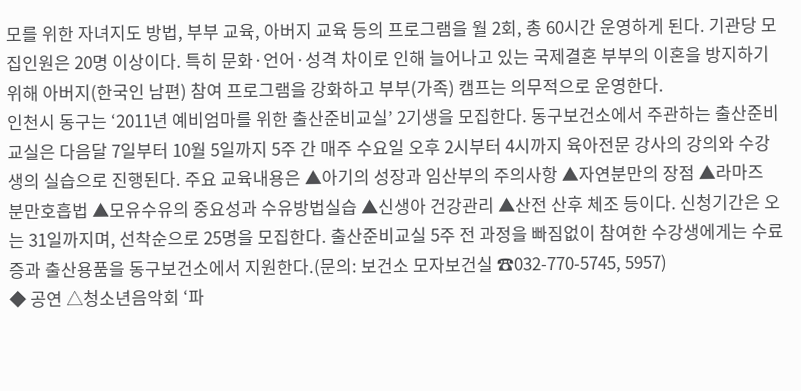모를 위한 자녀지도 방법, 부부 교육, 아버지 교육 등의 프로그램을 월 2회, 총 60시간 운영하게 된다. 기관당 모집인원은 20명 이상이다. 특히 문화·언어·성격 차이로 인해 늘어나고 있는 국제결혼 부부의 이혼을 방지하기 위해 아버지(한국인 남편) 참여 프로그램을 강화하고 부부(가족) 캠프는 의무적으로 운영한다.
인천시 동구는 ‘2011년 예비엄마를 위한 출산준비교실’ 2기생을 모집한다. 동구보건소에서 주관하는 출산준비교실은 다음달 7일부터 10월 5일까지 5주 간 매주 수요일 오후 2시부터 4시까지 육아전문 강사의 강의와 수강생의 실습으로 진행된다. 주요 교육내용은 ▲아기의 성장과 임산부의 주의사항 ▲자연분만의 장점 ▲라마즈 분만호흡법 ▲모유수유의 중요성과 수유방법실습 ▲신생아 건강관리 ▲산전 산후 체조 등이다. 신청기간은 오는 31일까지며, 선착순으로 25명을 모집한다. 출산준비교실 5주 전 과정을 빠짐없이 참여한 수강생에게는 수료증과 출산용품을 동구보건소에서 지원한다.(문의: 보건소 모자보건실 ☎032-770-5745, 5957)
◆ 공연 △청소년음악회 ‘파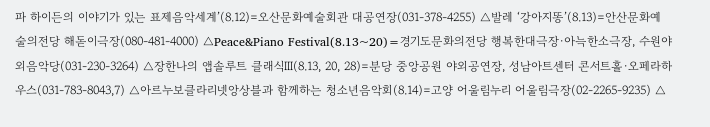파 하이든의 이야기가 있는 표제음악세계’(8.12)=오산문화예술회관 대공연장(031-378-4255) △발레 ‘강아지똥’(8.13)=안산문화예술의전당 해돋이극장(080-481-4000) △Peace&Piano Festival(8.13~20)=경기도문화의전당 행복한대극장·아늑한소극장, 수원야외음악당(031-230-3264) △장한나의 앱솔루트 클래식Ⅲ(8.13, 20, 28)=분당 중앙공원 야외공연장, 성남아트센터 콘서트홀·오페라하우스(031-783-8043,7) △아르누보클라리넷앙상블과 함께하는 청소년음악회(8.14)=고양 어울림누리 어울림극장(02-2265-9235) △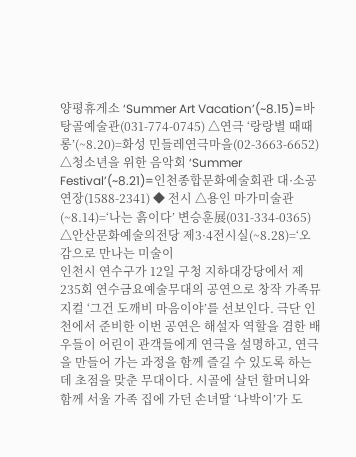양평휴게소 ‘Summer Art Vacation’(~8.15)=바탕골예술관(031-774-0745) △연극 ‘랑랑별 때때롱’(~8.20)=화성 민들레연극마을(02-3663-6652) △청소년을 위한 음악회 ‘Summer Festival’(~8.21)=인천종합문화예술회관 대·소공연장(1588-2341) ◆ 전시 △용인 마가미술관(~8.14)=‘나는 흙이다’ 변승훈展(031-334-0365) △안산문화예술의전당 제3·4전시실(~8.28)=‘오감으로 만나는 미술이
인천시 연수구가 12일 구청 지하대강당에서 제235회 연수금요예술무대의 공연으로 창작 가족뮤지컬 ‘그건 도깨비 마음이야’를 선보인다. 극단 인천에서 준비한 이번 공연은 해설자 역할을 겸한 배우들이 어린이 관객들에게 연극을 설명하고, 연극을 만들어 가는 과정을 함께 즐길 수 있도록 하는 데 초점을 맞춘 무대이다. 시골에 살던 할머니와 함께 서울 가족 집에 가던 손녀딸 ‘나박이’가 도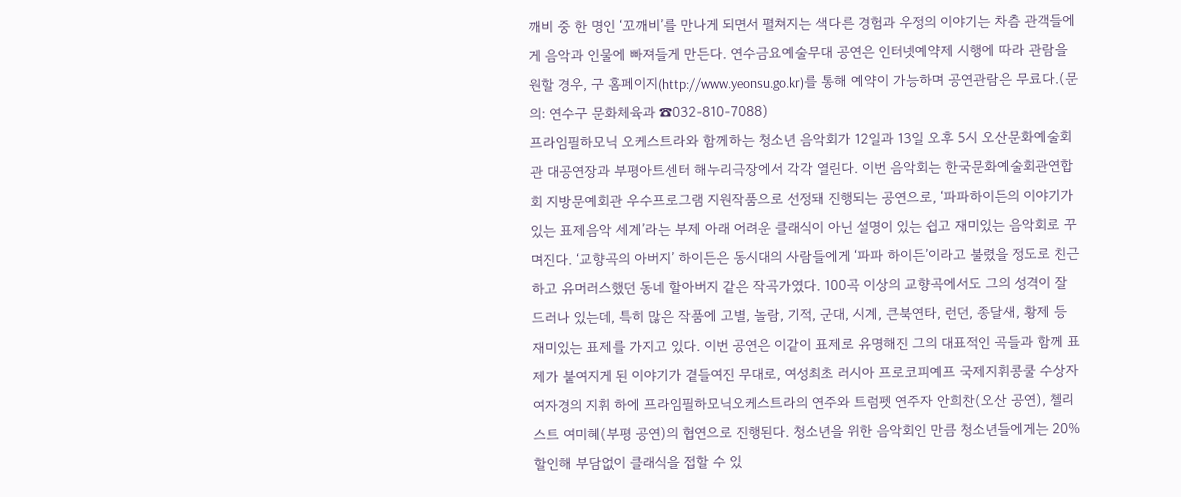깨비 중 한 명인 ‘꼬깨비’를 만나게 되면서 펼쳐지는 색다른 경험과 우정의 이야기는 차츰 관객들에게 음악과 인물에 빠져들게 만든다. 연수금요예술무대 공연은 인터넷예약제 시행에 따라 관람을 원할 경우, 구 홈페이지(http://www.yeonsu.go.kr)를 통해 예약이 가능하며 공연관람은 무료다.(문의: 연수구 문화체육과 ☎032-810-7088)
프라임필하모닉 오케스트라와 함께하는 청소년 음악회가 12일과 13일 오후 5시 오산문화예술회관 대공연장과 부평아트센터 해누리극장에서 각각 열린다. 이번 음악회는 한국문화예술회관연합회 지방문예회관 우수프로그램 지원작품으로 선정돼 진행되는 공연으로, ‘파파하이든의 이야기가 있는 표제음악 세계’라는 부제 아래 어려운 클래식이 아닌 설명이 있는 쉽고 재미있는 음악회로 꾸며진다. ‘교향곡의 아버지’ 하이든은 동시대의 사람들에게 ‘파파 하이든’이라고 불렸을 정도로 친근하고 유머러스했던 동네 할아버지 같은 작곡가였다. 100곡 이상의 교향곡에서도 그의 성격이 잘 드러나 있는데, 특히 많은 작품에 고별, 놀람, 기적, 군대, 시계, 큰북연타, 런던, 종달새, 황제 등 재미있는 표제를 가지고 있다. 이번 공연은 이같이 표제로 유명해진 그의 대표적인 곡들과 함께 표제가 붙여지게 된 이야기가 곁들여진 무대로, 여성최초 러시아 프로코피예프 국제지휘콩쿨 수상자 여자경의 지휘 하에 프라임필하모닉오케스트라의 연주와 트럼펫 연주자 안희찬(오산 공연), 첼리스트 여미혜(부평 공연)의 협연으로 진행된다. 청소년을 위한 음악회인 만큼 청소년들에게는 20% 할인해 부담없이 클래식을 접할 수 있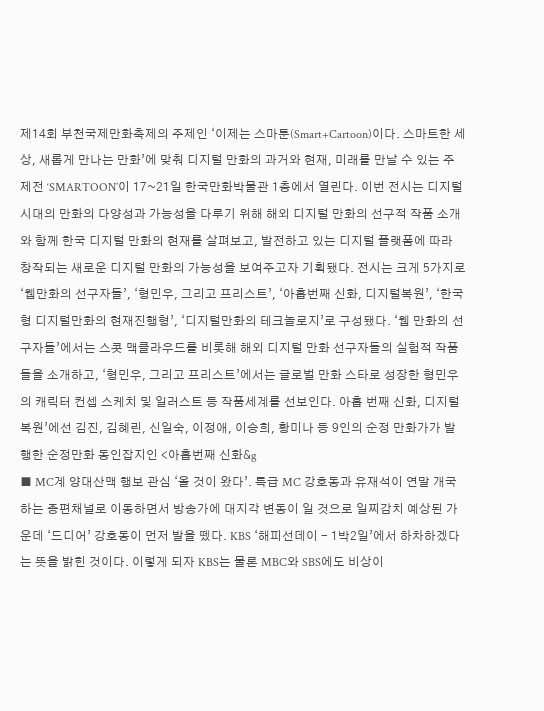제14회 부천국제만화축제의 주제인 ‘이제는 스마툰(Smart+Cartoon)이다. 스마트한 세상, 새롭게 만나는 만화’에 맞춰 디지털 만화의 과거와 현재, 미래를 만날 수 있는 주제전 ‘SMARTOON’이 17~21일 한국만화박물관 1층에서 열린다. 이번 전시는 디지털 시대의 만화의 다양성과 가능성을 다루기 위해 해외 디지털 만화의 선구적 작품 소개와 함께 한국 디지털 만화의 현재를 살펴보고, 발전하고 있는 디지털 플랫폼에 따라 창작되는 새로운 디지털 만화의 가능성을 보여주고자 기획됐다. 전시는 크게 5가지로 ‘웹만화의 선구자들’, ‘형민우, 그리고 프리스트’, ‘아홉번째 신화, 디지털복원’, ‘한국형 디지털만화의 현재진행형’, ‘디지털만화의 테크놀로지’로 구성됐다. ‘웹 만화의 선구자들’에서는 스콧 맥클라우드를 비롯해 해외 디지털 만화 선구자들의 실험적 작품들을 소개하고, ‘형민우, 그리고 프리스트’에서는 글로벌 만화 스타로 성장한 형민우의 캐릭터 컨셉 스케치 및 일러스트 등 작품세계를 선보인다. 아홉 번째 신화, 디지털 복원’에선 김진, 김혜린, 신일숙, 이정애, 이승희, 황미나 등 9인의 순정 만화가가 발행한 순정만화 동인잡지인 <아홉번째 신화&g
■ MC계 양대산맥 행보 관심 ‘올 것이 왔다’. 특급 MC 강호동과 유재석이 연말 개국하는 종편채널로 이동하면서 방송가에 대지각 변동이 일 것으로 일찌감치 예상된 가운데 ‘드디어’ 강호동이 먼저 발을 뗐다. KBS ‘해피선데이 - 1박2일’에서 하차하겠다는 뜻을 밝힌 것이다. 이렇게 되자 KBS는 물론 MBC와 SBS에도 비상이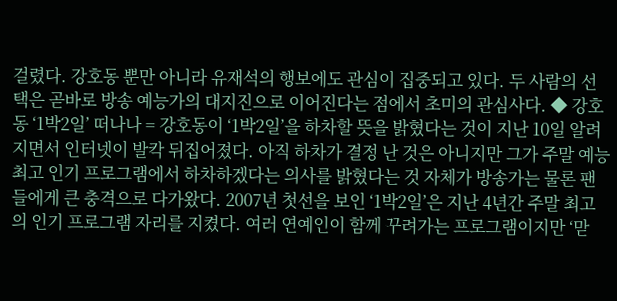걸렸다. 강호동 뿐만 아니라 유재석의 행보에도 관심이 집중되고 있다. 두 사람의 선택은 곧바로 방송 예능가의 대지진으로 이어진다는 점에서 초미의 관심사다. ◆ 강호동 ‘1박2일’ 떠나나 = 강호동이 ‘1박2일’을 하차할 뜻을 밝혔다는 것이 지난 10일 알려지면서 인터넷이 발칵 뒤집어졌다. 아직 하차가 결정 난 것은 아니지만 그가 주말 예능 최고 인기 프로그램에서 하차하겠다는 의사를 밝혔다는 것 자체가 방송가는 물론 팬들에게 큰 충격으로 다가왔다. 2007년 첫선을 보인 ‘1박2일’은 지난 4년간 주말 최고의 인기 프로그램 자리를 지켰다. 여러 연예인이 함께 꾸려가는 프로그램이지만 ‘맏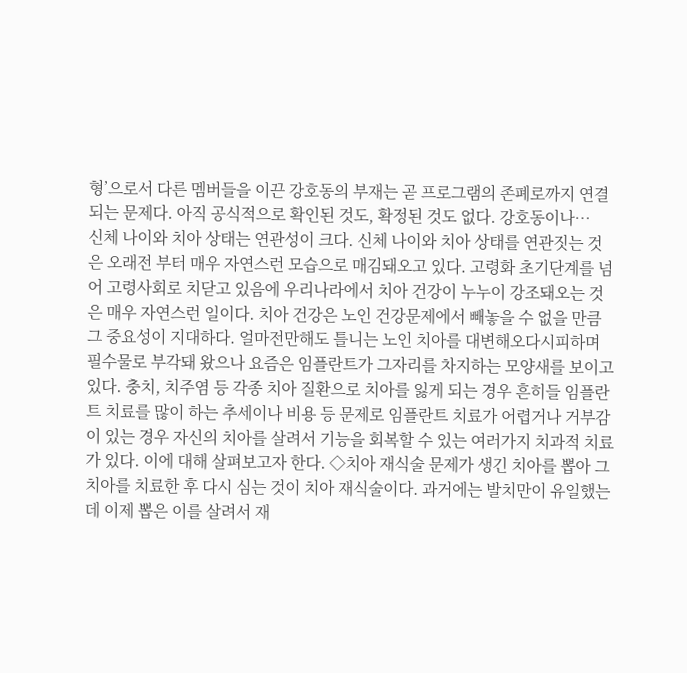형’으로서 다른 멤버들을 이끈 강호동의 부재는 곧 프로그램의 존폐로까지 연결되는 문제다. 아직 공식적으로 확인된 것도, 확정된 것도 없다. 강호동이나…
신체 나이와 치아 상태는 연관성이 크다. 신체 나이와 치아 상태를 연관짓는 것은 오래전 부터 매우 자연스런 모습으로 매김돼오고 있다. 고령화 초기단계를 넘어 고령사회로 치닫고 있음에 우리나라에서 치아 건강이 누누이 강조돼오는 것은 매우 자연스런 일이다. 치아 건강은 노인 건강문제에서 빼놓을 수 없을 만큼 그 중요성이 지대하다. 얼마전만해도 틀니는 노인 치아를 대변해오다시피하며 필수물로 부각돼 왔으나 요즘은 임플란트가 그자리를 차지하는 모양새를 보이고 있다. 충치, 치주염 등 각종 치아 질환으로 치아를 잃게 되는 경우 흔히들 임플란트 치료를 많이 하는 추세이나 비용 등 문제로 임플란트 치료가 어렵거나 거부감이 있는 경우 자신의 치아를 살려서 기능을 회복할 수 있는 여러가지 치과적 치료가 있다. 이에 대해 살펴보고자 한다. ◇치아 재식술 문제가 생긴 치아를 뽑아 그 치아를 치료한 후 다시 심는 것이 치아 재식술이다. 과거에는 발치만이 유일했는데 이제 뽑은 이를 살려서 재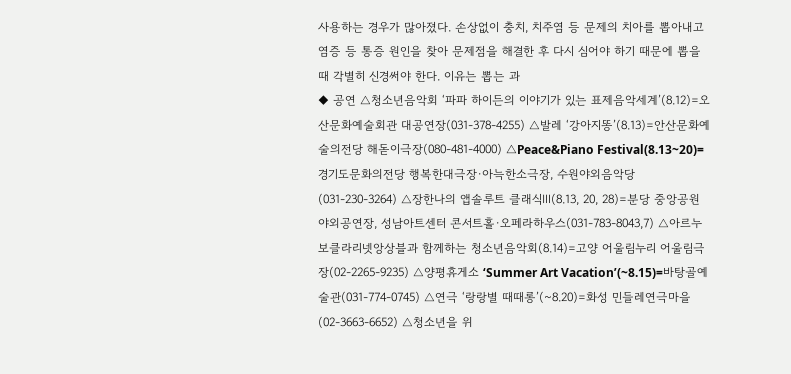사용하는 경우가 많아졌다. 손상없이 충치, 치주염 등 문제의 치아를 뽑아내고 염증 등 통증 원인을 찾아 문제점을 해결한 후 다시 심어야 하기 때문에 뽑을 때 각별히 신경써야 한다. 이유는 뽑는 과
◆ 공연 △청소년음악회 ‘파파 하이든의 이야기가 있는 표제음악세계’(8.12)=오산문화예술회관 대공연장(031-378-4255) △발레 ‘강아지똥’(8.13)=안산문화예술의전당 해돋이극장(080-481-4000) △Peace&Piano Festival(8.13~20)=경기도문화의전당 행복한대극장·아늑한소극장, 수원야외음악당(031-230-3264) △장한나의 앱솔루트 클래식Ⅲ(8.13, 20, 28)=분당 중앙공원 야외공연장, 성남아트센터 콘서트홀·오페라하우스(031-783-8043,7) △아르누보클라리넷앙상블과 함께하는 청소년음악회(8.14)=고양 어울림누리 어울림극장(02-2265-9235) △양평휴게소 ‘Summer Art Vacation’(~8.15)=바탕골예술관(031-774-0745) △연극 ‘랑랑별 때때롱’(~8.20)=화성 민들레연극마을(02-3663-6652) △청소년을 위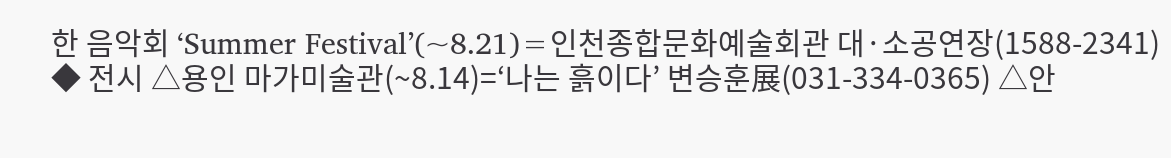한 음악회 ‘Summer Festival’(~8.21)=인천종합문화예술회관 대·소공연장(1588-2341) ◆ 전시 △용인 마가미술관(~8.14)=‘나는 흙이다’ 변승훈展(031-334-0365) △안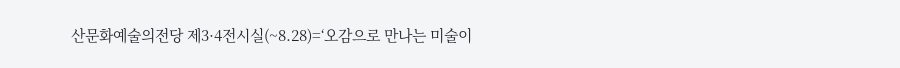산문화예술의전당 제3·4전시실(~8.28)=‘오감으로 만나는 미술이